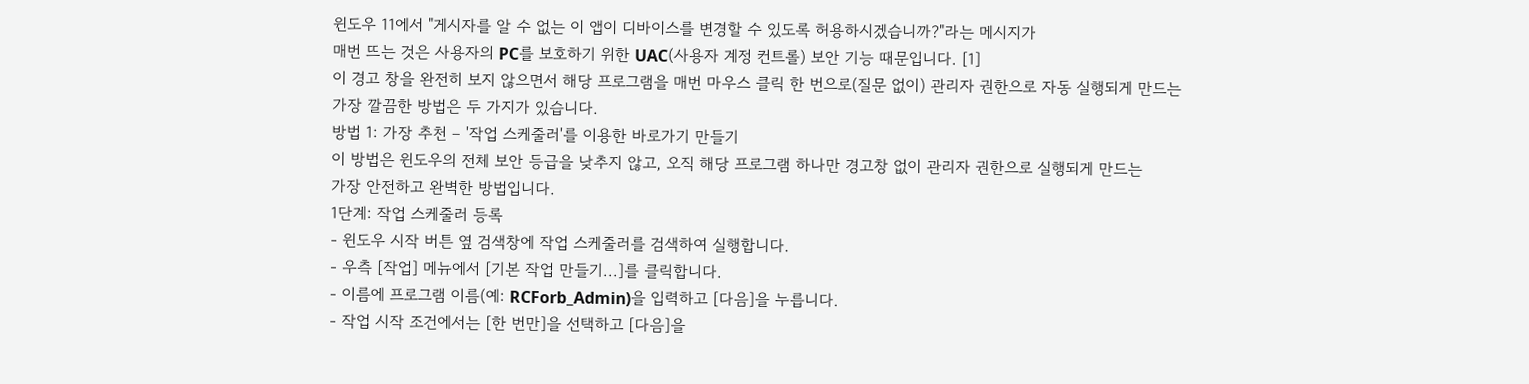윈도우 11에서 "게시자를 알 수 없는 이 앱이 디바이스를 변경할 수 있도록 허용하시겠습니까?"라는 메시지가
매번 뜨는 것은 사용자의 PC를 보호하기 위한 UAC(사용자 계정 컨트롤) 보안 기능 때문입니다. [1]
이 경고 창을 완전히 보지 않으면서 해당 프로그램을 매번 마우스 클릭 한 번으로(질문 없이) 관리자 권한으로 자동 실행되게 만드는
가장 깔끔한 방법은 두 가지가 있습니다.
방법 1: 가장 추천 – '작업 스케줄러'를 이용한 바로가기 만들기
이 방법은 윈도우의 전체 보안 등급을 낮추지 않고, 오직 해당 프로그램 하나만 경고창 없이 관리자 권한으로 실행되게 만드는
가장 안전하고 완벽한 방법입니다.
1단계: 작업 스케줄러 등록
- 윈도우 시작 버튼 옆 검색창에 작업 스케줄러를 검색하여 실행합니다.
- 우측 [작업] 메뉴에서 [기본 작업 만들기...]를 클릭합니다.
- 이름에 프로그램 이름(예: RCForb_Admin)을 입력하고 [다음]을 누릅니다.
- 작업 시작 조건에서는 [한 번만]을 선택하고 [다음]을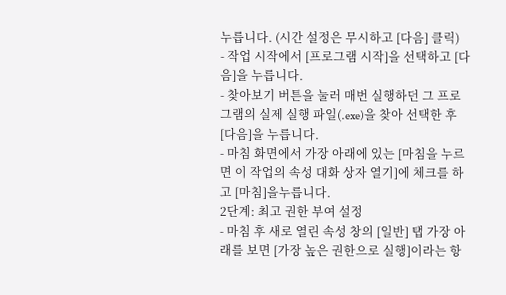누릅니다. (시간 설정은 무시하고 [다음] 클릭)
- 작업 시작에서 [프로그램 시작]을 선택하고 [다음]을 누릅니다.
- 찾아보기 버튼을 눌러 매번 실행하던 그 프로그램의 실제 실행 파일(.exe)을 찾아 선택한 후 [다음]을 누릅니다.
- 마침 화면에서 가장 아래에 있는 [마침을 누르면 이 작업의 속성 대화 상자 열기]에 체크를 하고 [마침]을누릅니다.
2단계: 최고 권한 부여 설정
- 마침 후 새로 열린 속성 창의 [일반] 탭 가장 아래를 보면 [가장 높은 권한으로 실행]이라는 항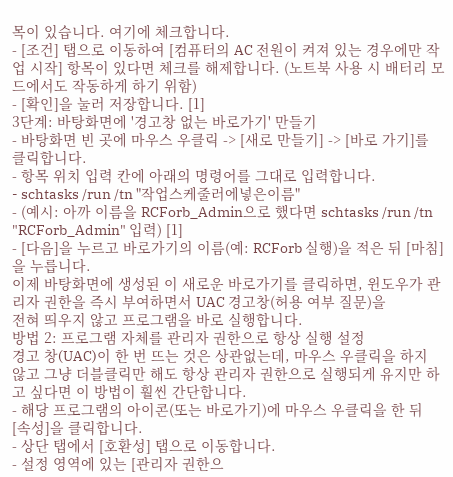목이 있습니다. 여기에 체크합니다.
- [조건] 탭으로 이동하여 [컴퓨터의 AC 전원이 켜져 있는 경우에만 작업 시작] 항목이 있다면 체크를 해제합니다. (노트북 사용 시 배터리 모드에서도 작동하게 하기 위함)
- [확인]을 눌러 저장합니다. [1]
3단계: 바탕화면에 '경고창 없는 바로가기' 만들기
- 바탕화면 빈 곳에 마우스 우클릭 -> [새로 만들기] -> [바로 가기]를 클릭합니다.
- 항목 위치 입력 칸에 아래의 명령어를 그대로 입력합니다.
- schtasks /run /tn "작업스케줄러에넣은이름"
- (예시: 아까 이름을 RCForb_Admin으로 했다면 schtasks /run /tn "RCForb_Admin" 입력) [1]
- [다음]을 누르고 바로가기의 이름(예: RCForb 실행)을 적은 뒤 [마침]을 누릅니다.
이제 바탕화면에 생성된 이 새로운 바로가기를 클릭하면, 윈도우가 관리자 권한을 즉시 부여하면서 UAC 경고창(허용 여부 질문)을
전혀 띄우지 않고 프로그램을 바로 실행합니다.
방법 2: 프로그램 자체를 관리자 권한으로 항상 실행 설정
경고 창(UAC)이 한 번 뜨는 것은 상관없는데, 마우스 우클릭을 하지 않고 그냥 더블클릭만 해도 항상 관리자 권한으로 실행되게 유지만 하고 싶다면 이 방법이 훨씬 간단합니다.
- 해당 프로그램의 아이콘(또는 바로가기)에 마우스 우클릭을 한 뒤 [속성]을 클릭합니다.
- 상단 탭에서 [호환성] 탭으로 이동합니다.
- 설정 영역에 있는 [관리자 권한으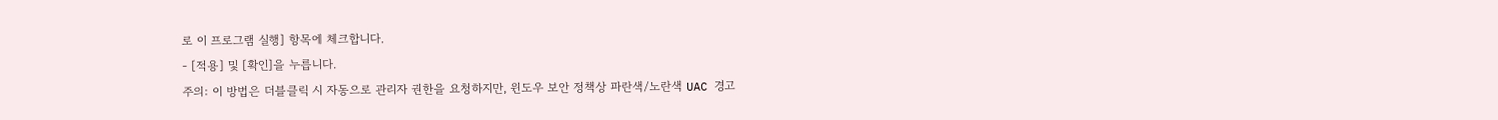로 이 프로그램 실행] 항목에 체크합니다.
- [적용] 및 [확인]을 누릅니다.
주의: 이 방법은 더블클릭 시 자동으로 관리자 권한을 요청하지만, 윈도우 보안 정책상 파란색/노란색 UAC 경고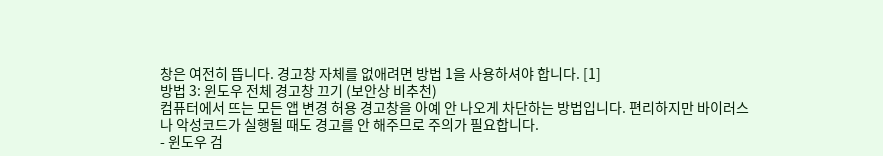창은 여전히 뜹니다. 경고창 자체를 없애려면 방법 1을 사용하셔야 합니다. [1]
방법 3: 윈도우 전체 경고창 끄기 (보안상 비추천)
컴퓨터에서 뜨는 모든 앱 변경 허용 경고창을 아예 안 나오게 차단하는 방법입니다. 편리하지만 바이러스나 악성코드가 실행될 때도 경고를 안 해주므로 주의가 필요합니다.
- 윈도우 검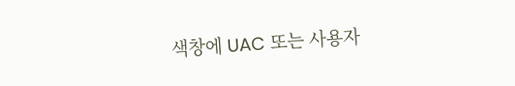색창에 UAC 또는 사용자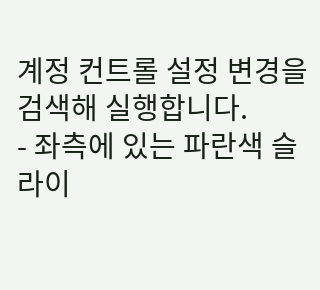계정 컨트롤 설정 변경을 검색해 실행합니다.
- 좌측에 있는 파란색 슬라이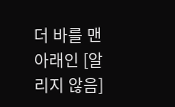더 바를 맨 아래인 [알리지 않음]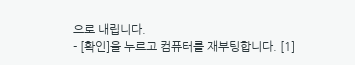으로 내립니다.
- [확인]을 누르고 컴퓨터를 재부팅합니다. [1]